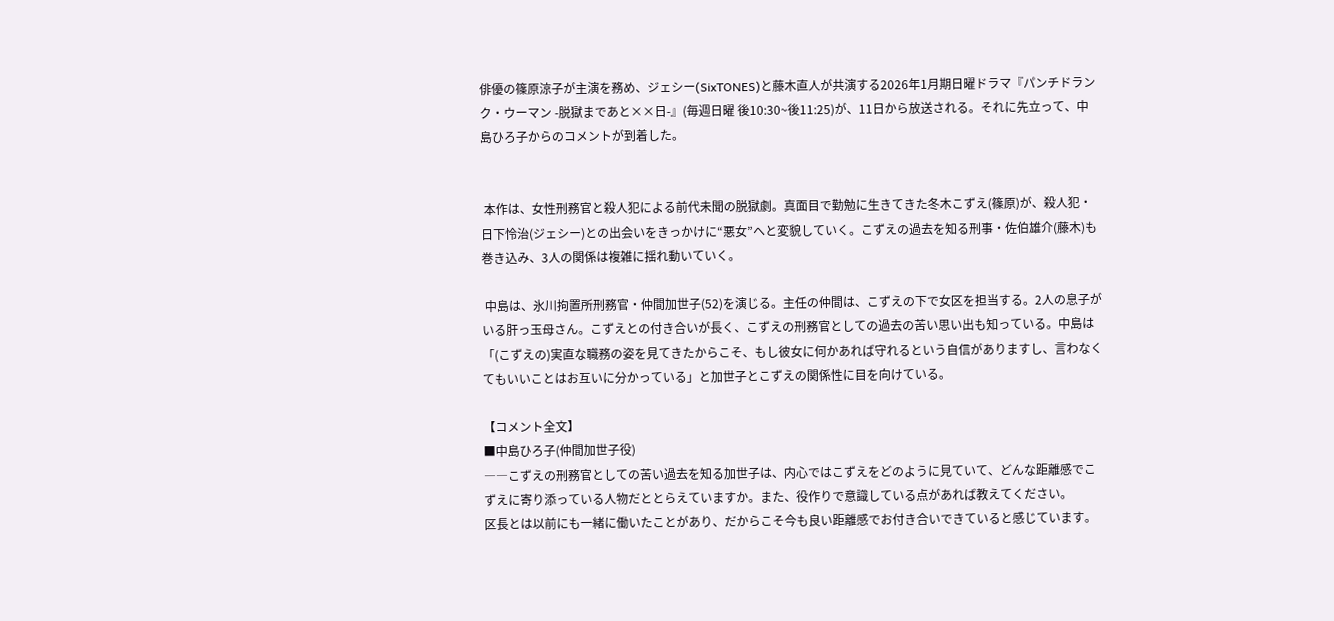俳優の篠原涼子が主演を務め、ジェシー(SixTONES)と藤木直人が共演する2026年1月期日曜ドラマ『パンチドランク・ウーマン -脱獄まであと××日-』(毎週日曜 後10:30~後11:25)が、11日から放送される。それに先立って、中島ひろ子からのコメントが到着した。


 本作は、女性刑務官と殺人犯による前代未聞の脱獄劇。真面目で勤勉に生きてきた冬木こずえ(篠原)が、殺人犯・日下怜治(ジェシー)との出会いをきっかけに“悪女”へと変貌していく。こずえの過去を知る刑事・佐伯雄介(藤木)も巻き込み、3人の関係は複雑に揺れ動いていく。

 中島は、氷川拘置所刑務官・仲間加世子(52)を演じる。主任の仲間は、こずえの下で女区を担当する。2人の息子がいる肝っ玉母さん。こずえとの付き合いが長く、こずえの刑務官としての過去の苦い思い出も知っている。中島は「(こずえの)実直な職務の姿を見てきたからこそ、もし彼女に何かあれば守れるという自信がありますし、言わなくてもいいことはお互いに分かっている」と加世子とこずえの関係性に目を向けている。

【コメント全文】
■中島ひろ子(仲間加世子役)
――こずえの刑務官としての苦い過去を知る加世子は、内心ではこずえをどのように見ていて、どんな距離感でこずえに寄り添っている人物だととらえていますか。また、役作りで意識している点があれば教えてください。
区長とは以前にも一緒に働いたことがあり、だからこそ今も良い距離感でお付き合いできていると感じています。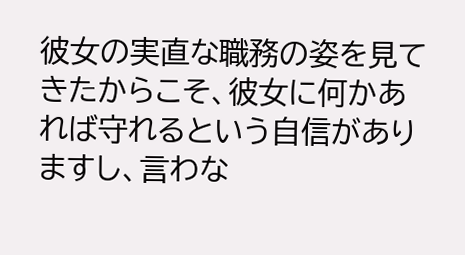彼女の実直な職務の姿を見てきたからこそ、彼女に何かあれば守れるという自信がありますし、言わな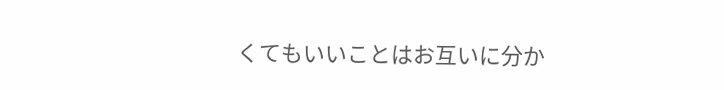くてもいいことはお互いに分か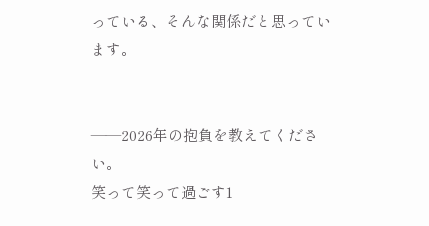っている、そんな関係だと思っています。


――2026年の抱負を教えてください。
笑って笑って過ごす1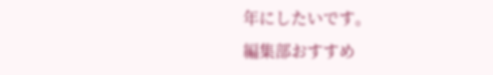年にしたいです。
編集部おすすめ